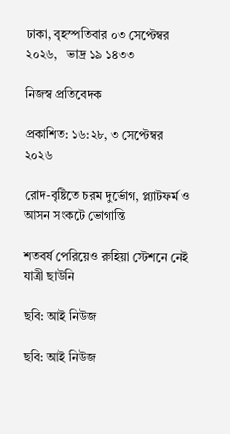ঢাকা, বৃহস্পতিবার ০৩ সেপ্টেম্বর ২০২৬,   ভাদ্র ১৯ ১৪৩৩

নিজস্ব প্রতিবেদক

প্রকাশিত: ১৬:২৮, ৩ সেপ্টেম্বর ২০২৬

রোদ-বৃষ্টিতে চরম দুর্ভোগ, প্ল্যাটফর্ম ও আসন সংকটে ভোগান্তি

শতবর্ষ পেরিয়েও রুহিয়া স্টেশনে নেই যাত্রী ছাউনি

ছবি: আই নিউজ

ছবি: আই নিউজ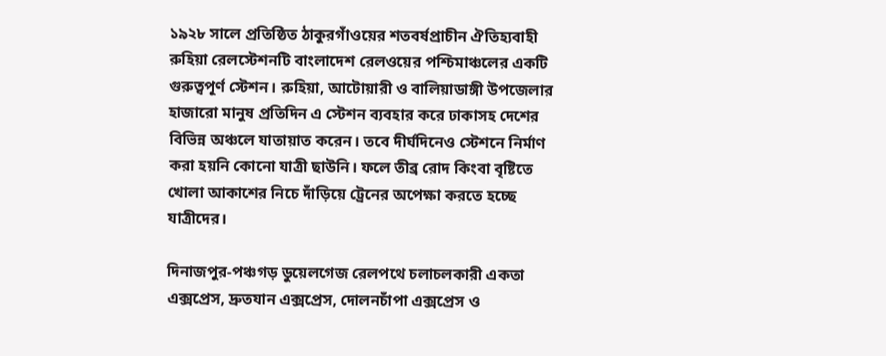১৯২৮ সালে প্রতিষ্ঠিত ঠাকুরগাঁওয়ের শতবর্ষপ্রাচীন ঐতিহ্যবাহী রুহিয়া রেলস্টেশনটি বাংলাদেশ রেলওয়ের পশ্চিমাঞ্চলের একটি গুরুত্বপূর্ণ স্টেশন। রুহিয়া, আটোয়ারী ও বালিয়াডাঙ্গী উপজেলার হাজারো মানুষ প্রতিদিন এ স্টেশন ব্যবহার করে ঢাকাসহ দেশের বিভিন্ন অঞ্চলে যাতায়াত করেন। তবে দীর্ঘদিনেও স্টেশনে নির্মাণ করা হয়নি কোনো যাত্রী ছাউনি। ফলে তীব্র রোদ কিংবা বৃষ্টিতে খোলা আকাশের নিচে দাঁড়িয়ে ট্রেনের অপেক্ষা করতে হচ্ছে যাত্রীদের।

দিনাজপুর-পঞ্চগড় ডুয়েলগেজ রেলপথে চলাচলকারী একতা এক্সপ্রেস, দ্রুতযান এক্সপ্রেস, দোলনচাঁপা এক্সপ্রেস ও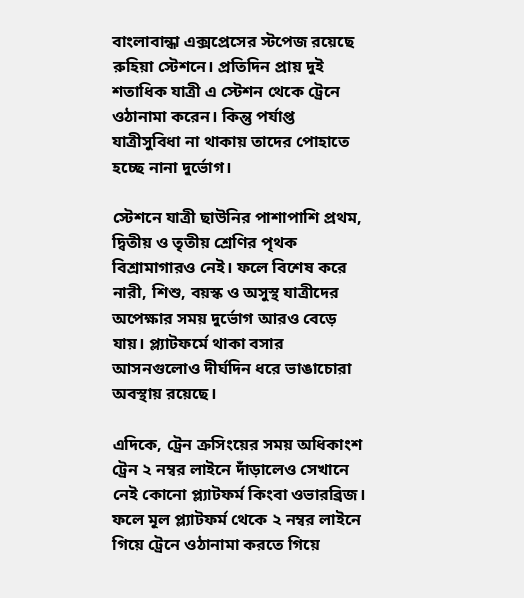বাংলাবান্ধা এক্সপ্রেসের স্টপেজ রয়েছে রুহিয়া স্টেশনে। প্রতিদিন প্রায় দুই শতাধিক যাত্রী এ স্টেশন থেকে ট্রেনে ওঠানামা করেন। কিন্তু পর্যাপ্ত যাত্রীসুবিধা না থাকায় তাদের পোহাতে হচ্ছে নানা দুর্ভোগ।

স্টেশনে যাত্রী ছাউনির পাশাপাশি প্রথম, দ্বিতীয় ও তৃতীয় শ্রেণির পৃথক বিশ্রামাগারও নেই। ফলে বিশেষ করে নারী, শিশু, বয়স্ক ও অসুস্থ যাত্রীদের অপেক্ষার সময় দুর্ভোগ আরও বেড়ে যায়। প্ল্যাটফর্মে থাকা বসার আসনগুলোও দীর্ঘদিন ধরে ভাঙাচোরা অবস্থায় রয়েছে।

এদিকে, ট্রেন ক্রসিংয়ের সময় অধিকাংশ ট্রেন ২ নম্বর লাইনে দাঁড়ালেও সেখানে নেই কোনো প্ল্যাটফর্ম কিংবা ওভারব্রিজ। ফলে মূল প্ল্যাটফর্ম থেকে ২ নম্বর লাইনে গিয়ে ট্রেনে ওঠানামা করতে গিয়ে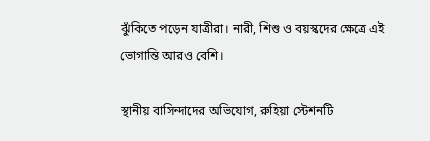ঝুঁকিতে পড়েন যাত্রীরা। নারী, শিশু ও বয়স্কদের ক্ষেত্রে এই ভোগান্তি আরও বেশি।

স্থানীয় বাসিন্দাদের অভিযোগ, রুহিয়া স্টেশনটি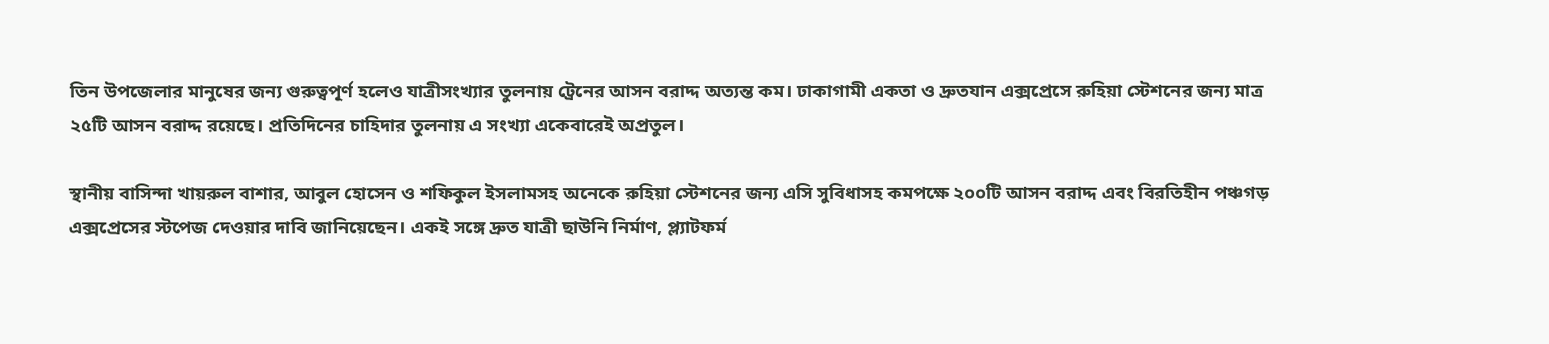তিন উপজেলার মানুষের জন্য গুরুত্বপূর্ণ হলেও যাত্রীসংখ্যার তুলনায় ট্রেনের আসন বরাদ্দ অত্যন্ত কম। ঢাকাগামী একতা ও দ্রুতযান এক্সপ্রেসে রুহিয়া স্টেশনের জন্য মাত্র ২৫টি আসন বরাদ্দ রয়েছে। প্রতিদিনের চাহিদার তুলনায় এ সংখ্যা একেবারেই অপ্রতুল।

স্থানীয় বাসিন্দা খায়রুল বাশার, আবুল হোসেন ও শফিকুল ইসলামসহ অনেকে রুহিয়া স্টেশনের জন্য এসি সুবিধাসহ কমপক্ষে ২০০টি আসন বরাদ্দ এবং বিরতিহীন পঞ্চগড় এক্সপ্রেসের স্টপেজ দেওয়ার দাবি জানিয়েছেন। একই সঙ্গে দ্রুত যাত্রী ছাউনি নির্মাণ, প্ল্যাটফর্ম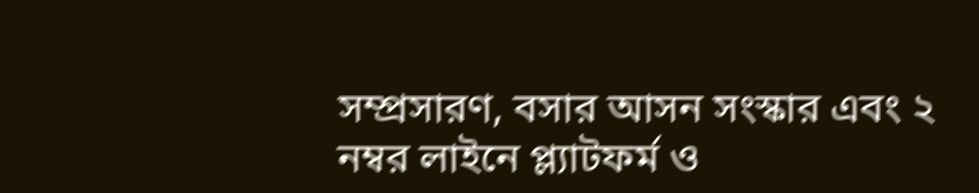সম্প্রসারণ, বসার আসন সংস্কার এবং ২ নম্বর লাইনে প্ল্যাটফর্ম ও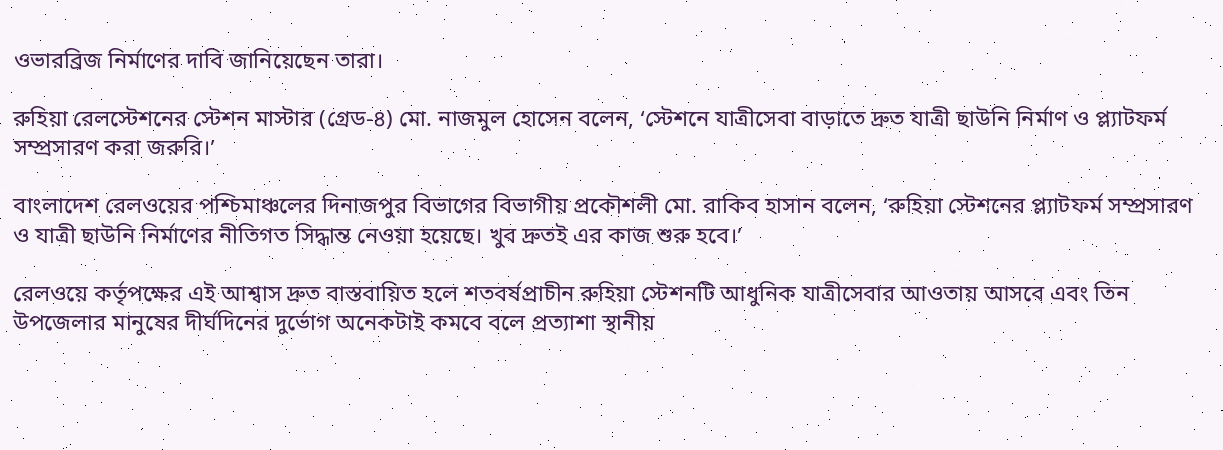ওভারব্রিজ নির্মাণের দাবি জানিয়েছেন তারা।

রুহিয়া রেলস্টেশনের স্টেশন মাস্টার (গ্রেড-৪) মো. নাজমুল হোসেন বলেন, ‘স্টেশনে যাত্রীসেবা বাড়াতে দ্রুত যাত্রী ছাউনি নির্মাণ ও প্ল্যাটফর্ম সম্প্রসারণ করা জরুরি।’

বাংলাদেশ রেলওয়ের পশ্চিমাঞ্চলের দিনাজপুর বিভাগের বিভাগীয় প্রকৌশলী মো. রাকিব হাসান বলেন, ‘রুহিয়া স্টেশনের প্ল্যাটফর্ম সম্প্রসারণ ও যাত্রী ছাউনি নির্মাণের নীতিগত সিদ্ধান্ত নেওয়া হয়েছে। খুব দ্রুতই এর কাজ শুরু হবে।’

রেলওয়ে কর্তৃপক্ষের এই আশ্বাস দ্রুত বাস্তবায়িত হলে শতবর্ষপ্রাচীন রুহিয়া স্টেশনটি আধুনিক যাত্রীসেবার আওতায় আসবে এবং তিন উপজেলার মানুষের দীর্ঘদিনের দুর্ভোগ অনেকটাই কমবে বলে প্রত্যাশা স্থানীয়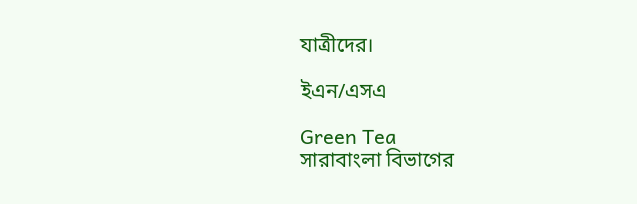যাত্রীদের।

ইএন/এসএ

Green Tea
সারাবাংলা বিভাগের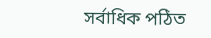সর্বাধিক পঠিত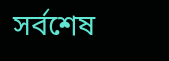সর্বশেষ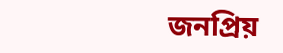জনপ্রিয়